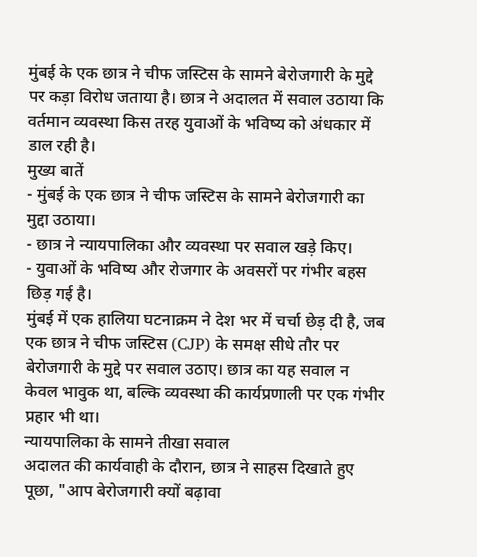मुंबई के एक छात्र ने चीफ जस्टिस के सामने बेरोजगारी के मुद्दे पर कड़ा विरोध जताया है। छात्र ने अदालत में सवाल उठाया कि वर्तमान व्यवस्था किस तरह युवाओं के भविष्य को अंधकार में डाल रही है।
मुख्य बातें
- मुंबई के एक छात्र ने चीफ जस्टिस के सामने बेरोजगारी का मुद्दा उठाया।
- छात्र ने न्यायपालिका और व्यवस्था पर सवाल खड़े किए।
- युवाओं के भविष्य और रोजगार के अवसरों पर गंभीर बहस छिड़ गई है।
मुंबई में एक हालिया घटनाक्रम ने देश भर में चर्चा छेड़ दी है, जब एक छात्र ने चीफ जस्टिस (CJP) के समक्ष सीधे तौर पर बेरोजगारी के मुद्दे पर सवाल उठाए। छात्र का यह सवाल न केवल भावुक था, बल्कि व्यवस्था की कार्यप्रणाली पर एक गंभीर प्रहार भी था।
न्यायपालिका के सामने तीखा सवाल
अदालत की कार्यवाही के दौरान, छात्र ने साहस दिखाते हुए पूछा, "आप बेरोजगारी क्यों बढ़ावा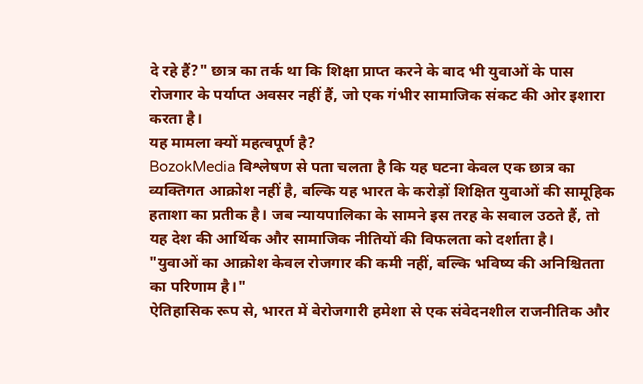दे रहे हैं?" छात्र का तर्क था कि शिक्षा प्राप्त करने के बाद भी युवाओं के पास रोजगार के पर्याप्त अवसर नहीं हैं, जो एक गंभीर सामाजिक संकट की ओर इशारा करता है।
यह मामला क्यों महत्वपूर्ण है?
BozokMedia विश्लेषण से पता चलता है कि यह घटना केवल एक छात्र का व्यक्तिगत आक्रोश नहीं है, बल्कि यह भारत के करोड़ों शिक्षित युवाओं की सामूहिक हताशा का प्रतीक है। जब न्यायपालिका के सामने इस तरह के सवाल उठते हैं, तो यह देश की आर्थिक और सामाजिक नीतियों की विफलता को दर्शाता है।
"युवाओं का आक्रोश केवल रोजगार की कमी नहीं, बल्कि भविष्य की अनिश्चितता का परिणाम है।"
ऐतिहासिक रूप से, भारत में बेरोजगारी हमेशा से एक संवेदनशील राजनीतिक और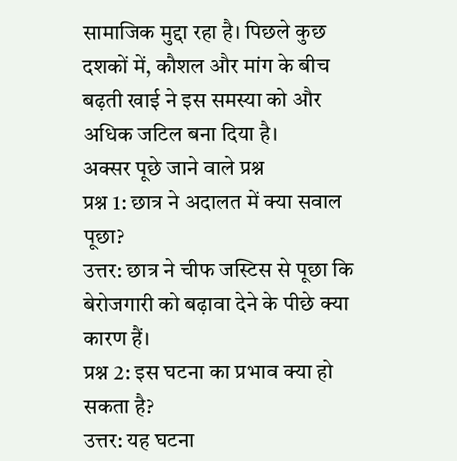सामाजिक मुद्दा रहा है। पिछले कुछ दशकों में, कौशल और मांग के बीच बढ़ती खाई ने इस समस्या को और अधिक जटिल बना दिया है।
अक्सर पूछे जाने वाले प्रश्न
प्रश्न 1: छात्र ने अदालत में क्या सवाल पूछा?
उत्तर: छात्र ने चीफ जस्टिस से पूछा कि बेरोजगारी को बढ़ावा देने के पीछे क्या कारण हैं।
प्रश्न 2: इस घटना का प्रभाव क्या हो सकता है?
उत्तर: यह घटना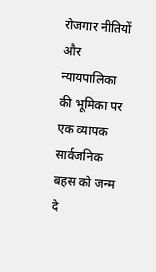रोजगार नीतियों और न्यायपालिका की भूमिका पर एक व्यापक सार्वजनिक बहस को जन्म दे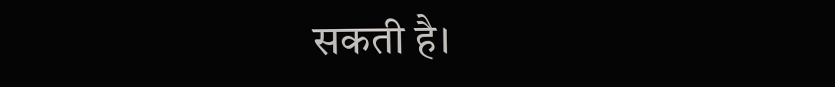सकती है।